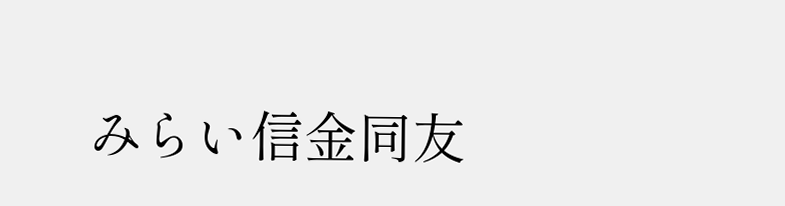みらい信金同友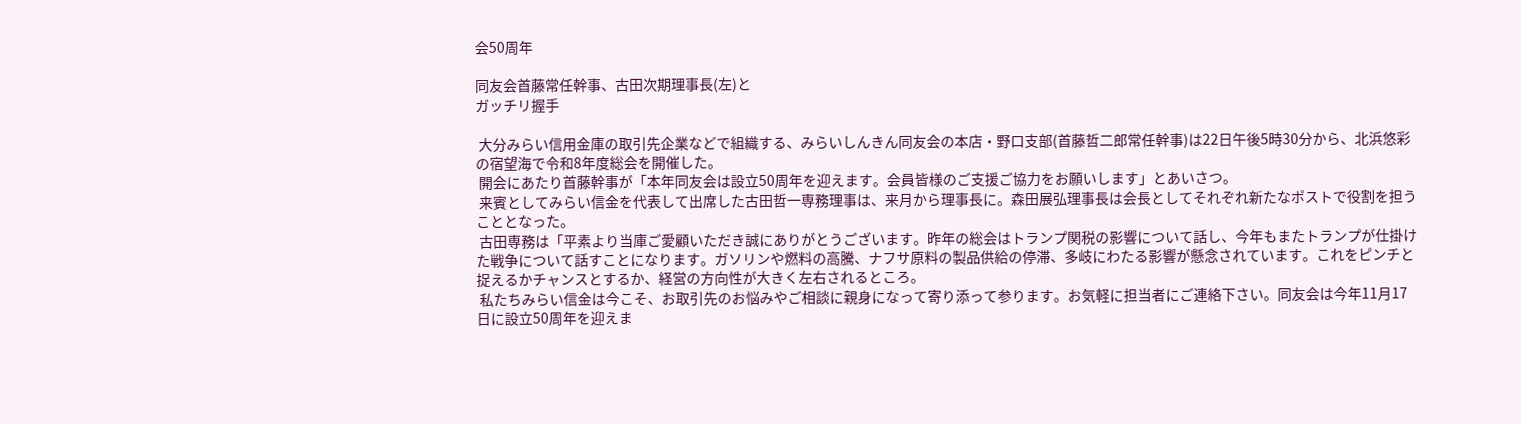会50周年

同友会首藤常任幹事、古田次期理事長(左)と
ガッチリ握手

 大分みらい信用金庫の取引先企業などで組織する、みらいしんきん同友会の本店・野口支部(首藤哲二郎常任幹事)は22日午後5時30分から、北浜悠彩の宿望海で令和8年度総会を開催した。
 開会にあたり首藤幹事が「本年同友会は設立50周年を迎えます。会員皆様のご支援ご協力をお願いします」とあいさつ。
 来賓としてみらい信金を代表して出席した古田哲一専務理事は、来月から理事長に。森田展弘理事長は会長としてそれぞれ新たなポストで役割を担うこととなった。
 古田専務は「平素より当庫ご愛顧いただき誠にありがとうございます。昨年の総会はトランプ関税の影響について話し、今年もまたトランプが仕掛けた戦争について話すことになります。ガソリンや燃料の高騰、ナフサ原料の製品供給の停滞、多岐にわたる影響が懸念されています。これをピンチと捉えるかチャンスとするか、経営の方向性が大きく左右されるところ。
 私たちみらい信金は今こそ、お取引先のお悩みやご相談に親身になって寄り添って参ります。お気軽に担当者にご連絡下さい。同友会は今年11月17日に設立50周年を迎えま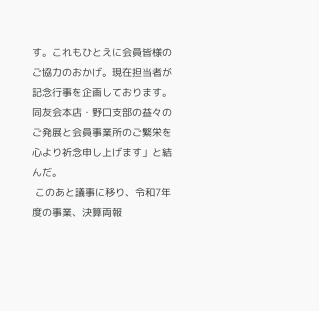す。これもひとえに会員皆様のご協力のおかげ。現在担当者が記念行事を企画しております。同友会本店・野口支部の益々のご発展と会員事業所のご繁栄を心より祈念申し上げます」と結んだ。
 このあと議事に移り、令和7年度の事業、決算両報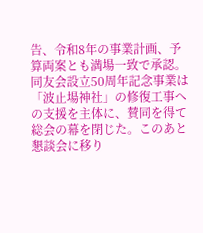告、令和8年の事業計画、予算両案とも満場一致で承認。同友会設立50周年記念事業は「波止場神社」の修復工事への支援を主体に、賛同を得て総会の幕を閉じた。このあと懇談会に移り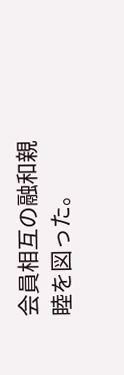会員相互の融和親睦を図った。